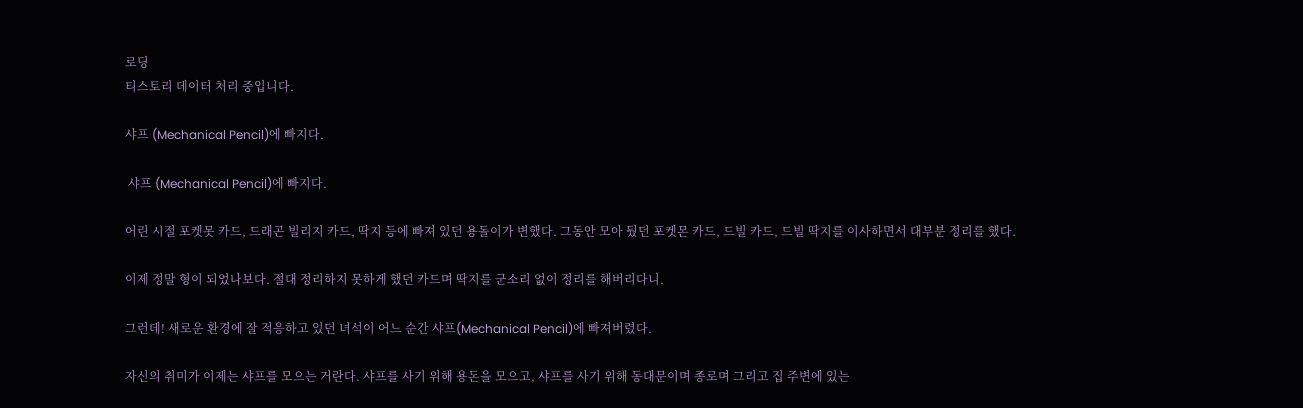로딩
티스토리 데이터 처리 중입니다.

샤프 (Mechanical Pencil)에 빠지다.

 샤프 (Mechanical Pencil)에 빠지다.

어린 시절 포켓못 카드, 드래곤 빌리지 카드, 딱지 등에 빠져 있던 용돌이가 변했다. 그동안 모아 뒀던 포켓몬 카드, 드빌 카드, 드빌 딱지를 이사하면서 대부분 정리를 했다.

이제 정말 형이 되었나보다. 절대 정리하지 못하게 했던 카드며 딱지를 군소리 없이 정리를 해버리다니.

그런데! 새로운 환경에 잘 적응하고 있던 녀석이 어느 순간 샤프(Mechanical Pencil)에 빠져버렸다.

자신의 취미가 이제는 샤프를 모으는 거란다. 샤프를 사기 위해 용돈을 모으고, 샤프를 사기 위해 동대문이며 종로며 그리고 집 주변에 있는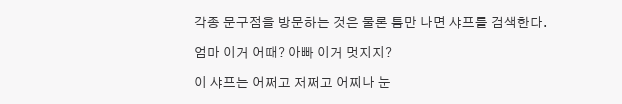각종 문구점을 방문하는 것은 물론 틈만 나면 샤프를 검색한다.

엄마 이거 어때? 아빠 이거 멋지지?

이 샤프는 어쩌고 저쩌고 어찌나 눈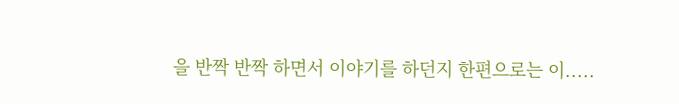을 반짝 반짝 하면서 이야기를 하던지 한편으로는 이.....